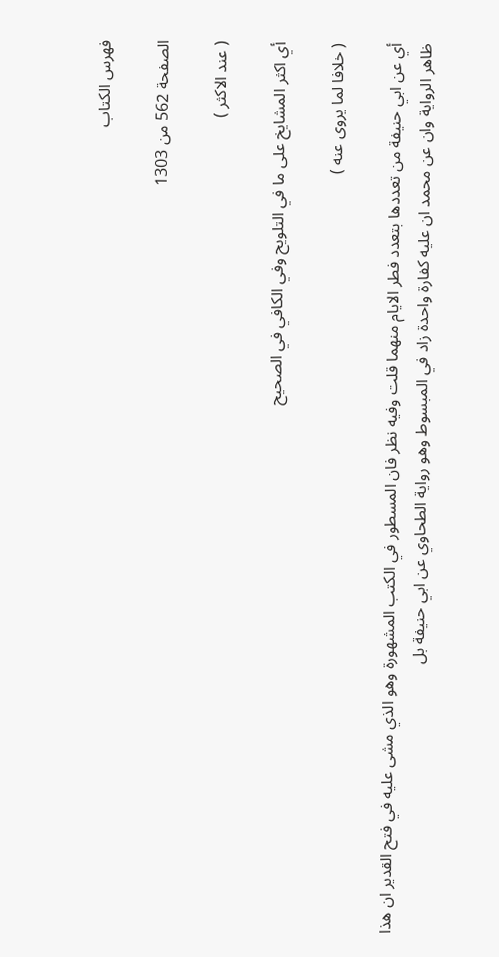فهرس الكتاب

الصفحة 562 من 1303

( عند الاكثر )

أي اكثر المشايخ على ما في التلويح وفي الكافي في الصحيح

( خلافا لما يروى عنه )

أي عن ابي حنيفة من تعددها بتعدد فطر الايام منهما قلت وفيه نظر فان المسطور في الكتب المشهورة وهو الذي مشى عليه في فتح القدير ان هذا ظاهر الرواية وان عن محمد ان عليه كفارة واحدة زاد في المبسوط وهو رواية الطحاوي عن ابي حنيفة بل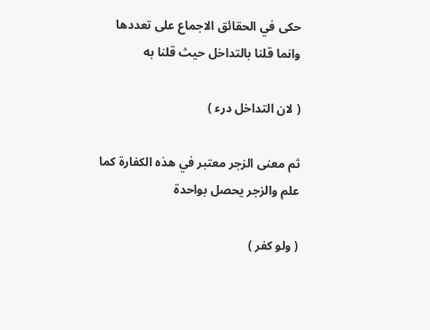حكى في الحقائق الاجماع على تعددها وانما قلنا بالتداخل حيث قلنا به

( لان التداخل درء )

ثم معنى الزجر معتبر في هذه الكفارة كما علم والزجر يحصل بواحدة

( ولو كفر )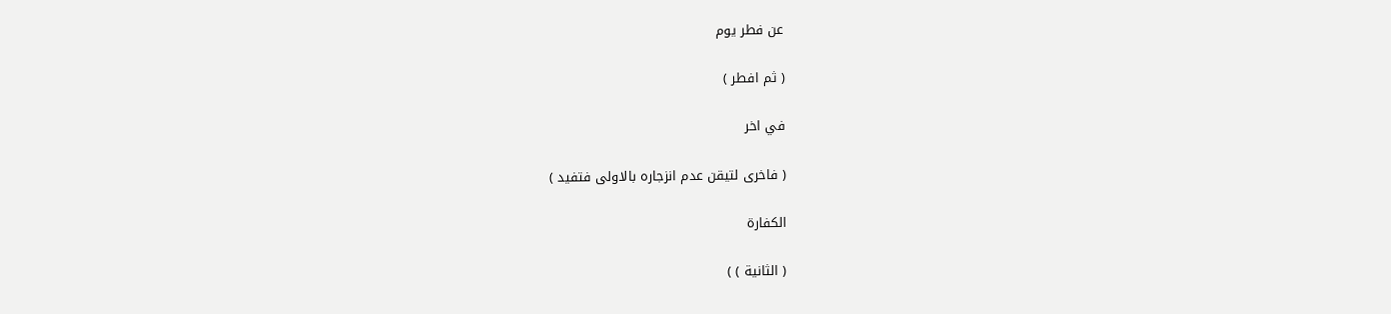عن فطر يوم

( ثم افطر )

في اخر

( فاخرى لتيقن عدم انزجاره بالاولى فتفيد )

الكفارة

( الثانية ) )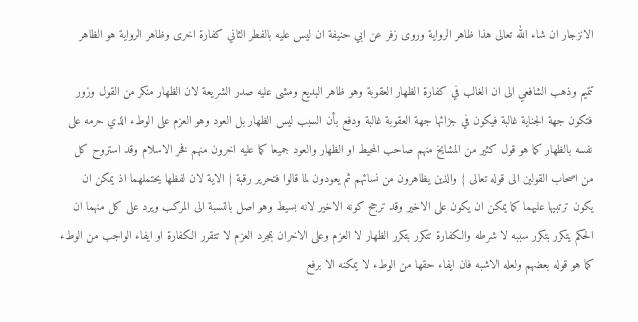الانزجار ان شاء الله تعالى هذا ظاهر الرواية وروى زفر عن ابي حنيفة ان ليس عليه بالفطر الثاني كفارة اخرى وظاهر الرواية هو الظاهر

تتميم وذهب الشافعي الى ان الغالب في كفارة الظهار العقوبة وهو ظاهر البديع ومشى عليه صدر الشريعة لان الظهار منكر من القول وزور فتكون جهة الجناية غالبة فيكون في جزائها جهة العقوبة غالبة ودفع بأن السبب ليس الظهار بل العود وهو العزم على الوطء الذي حرمه على نفسه بالظهار كما هو قول كثير من المشايخ منهم صاحب المحيط او الظهار والعود جميعا كما عليه اخرون منهم فخر الاسلام وقد استروح كل من اصحاب القولين الى قوله تعالى { والذين يظاهرون من نسائهم ثم يعودون لما قالوا فتحرير رقبة } الاية لان لفظها يحتملهما اذ يمكن ان يكون ترتبيها عليهما كما يمكن ان يكون على الاخير وقد ترجح كونه الاخير لانه بسيط وهو اصل بالنسبة الى المركب ويرد على كل منهما ان الحكم يتكرر بتكرر سببه لا شرطه والكفارة تتكرر بتكرر الظهار لا العزم وعلى الاخران بمجرد العزم لا تتقرر الكفارة او ايفاء الواجب من الوطء كما هو قوله بعضهم ولعله الاشبه فان ايفاء حقها من الوطء لا يمكنه الا برفع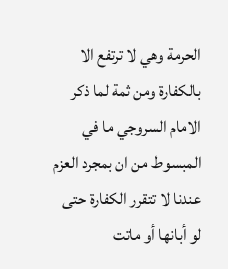الحرمة وهي لا ترتفع الا بالكفارة ومن ثمة لما ذكر الامام السروجي ما في المبسوط من ان بمجرد العزم عندنا لا تتقرر الكفارة حتى لو أبانها أو ماتت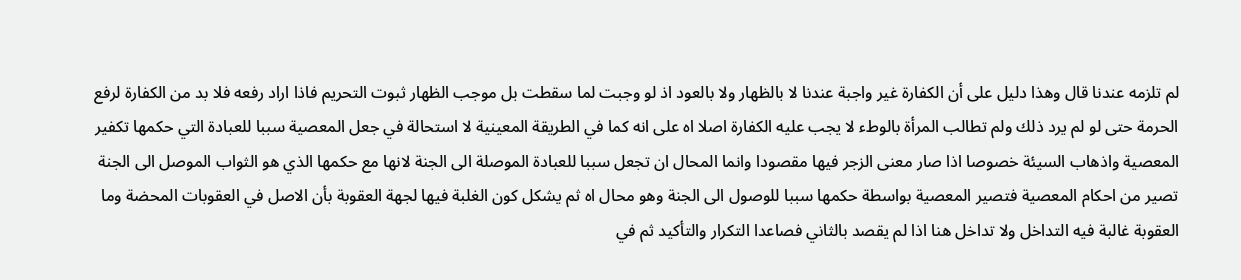لم تلزمه عندنا قال وهذا دليل على أن الكفارة غير واجبة عندنا لا بالظهار ولا بالعود اذ لو وجبت لما سقطت بل موجب الظهار ثبوت التحريم فاذا اراد رفعه فلا بد من الكفارة لرفع الحرمة حتى لو لم يرد ذلك ولم تطالب المرأة بالوطء لا يجب عليه الكفارة اصلا اه على انه كما في الطريقة المعينية لا استحالة في جعل المعصية سببا للعبادة التي حكمها تكفير المعصية واذهاب السيئة خصوصا اذا صار معنى الزجر فيها مقصودا وانما المحال ان تجعل سببا للعبادة الموصلة الى الجنة لانها مع حكمها الذي هو الثواب الموصل الى الجنة تصير من احكام المعصية فتصير المعصية بواسطة حكمها سببا للوصول الى الجنة وهو محال اه ثم يشكل كون الغلبة فيها لجهة العقوبة بأن الاصل في العقوبات المحضة وما العقوبة غالبة فيه التداخل ولا تداخل هنا اذا لم يقصد بالثاني فصاعدا التكرار والتأكيد ثم في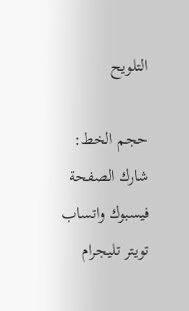التلويح

حجم الخط:
شارك الصفحة
فيسبوك واتساب تويتر تليجرام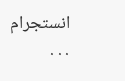انستجرام
. . .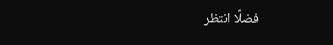فضلًا انتظر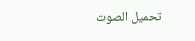تحميل الصوت